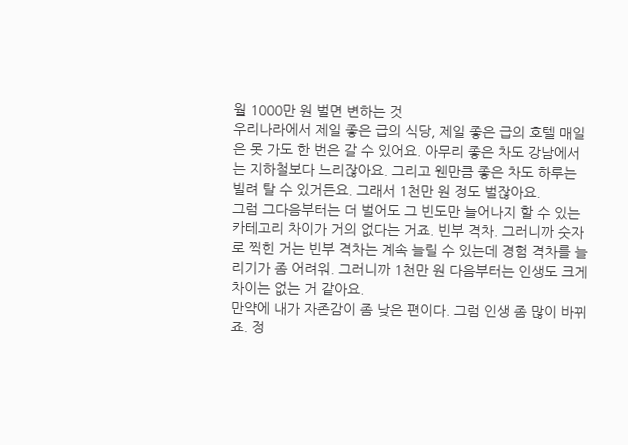월 1000만 원 벌면 변하는 것
우리나라에서 제일 좋은 급의 식당, 제일 좋은 급의 호텔 매일은 못 가도 한 번은 갈 수 있어요. 아무리 좋은 차도 강남에서는 지하철보다 느리잖아요. 그리고 웬만큼 좋은 차도 하루는 빌려 탈 수 있거든요. 그래서 1천만 원 정도 벌잖아요.
그럼 그다음부터는 더 벌어도 그 빈도만 늘어나지 할 수 있는 카테고리 차이가 거의 없다는 거죠. 빈부 격차. 그러니까 숫자로 찍힌 거는 빈부 격차는 계속 늘릴 수 있는데 경험 격차를 늘리기가 좀 어려워. 그러니까 1천만 원 다음부터는 인생도 크게 차이는 없는 거 같아요.
만약에 내가 자존감이 좀 낮은 편이다. 그럼 인생 좀 많이 바뀌죠. 정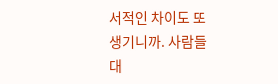서적인 차이도 또 생기니까. 사람들 대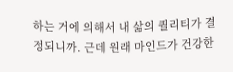하는 거에 의해서 내 삶의 퀄리티가 결정되니까. 근데 원래 마인드가 건강한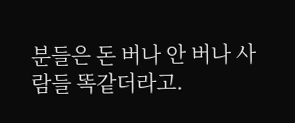분들은 돈 버나 안 버나 사람들 똑같더라고.